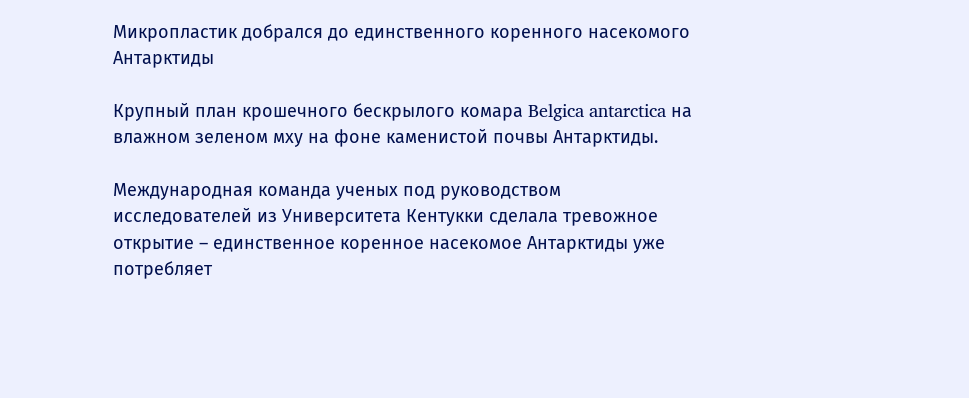Микропластик добрался до единственного коренного насекомого Антарктиды

Крупный план крошечного бескрылого комара Belgica antarctica на влажном зеленом мху на фоне каменистой почвы Антарктиды.

Международная команда ученых под руководством исследователей из Университета Кентукки сделала тревожное открытие – единственное коренное насекомое Антарктиды уже потребляет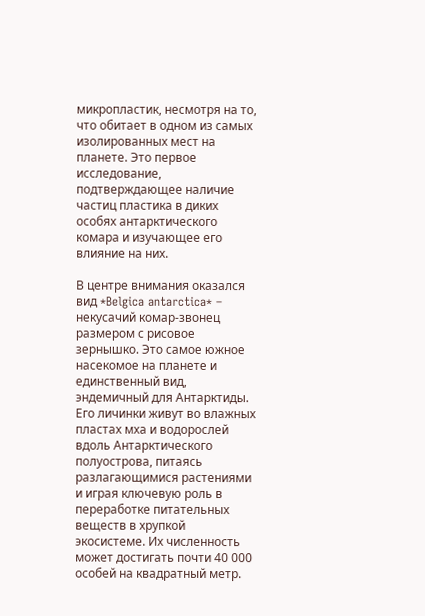микропластик, несмотря на то, что обитает в одном из самых изолированных мест на планете. Это первое исследование, подтверждающее наличие частиц пластика в диких особях антарктического комара и изучающее его влияние на них.

В центре внимания оказался вид *Belgica antarctica* – некусачий комар-звонец размером с рисовое зернышко. Это самое южное насекомое на планете и единственный вид, эндемичный для Антарктиды. Его личинки живут во влажных пластах мха и водорослей вдоль Антарктического полуострова, питаясь разлагающимися растениями и играя ключевую роль в переработке питательных веществ в хрупкой экосистеме. Их численность может достигать почти 40 000 особей на квадратный метр.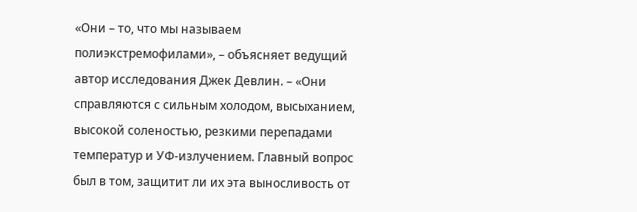«Они – то, что мы называем полиэкстремофилами», – объясняет ведущий автор исследования Джек Девлин. – «Они справляются с сильным холодом, высыханием, высокой соленостью, резкими перепадами температур и УФ-излучением. Главный вопрос был в том, защитит ли их эта выносливость от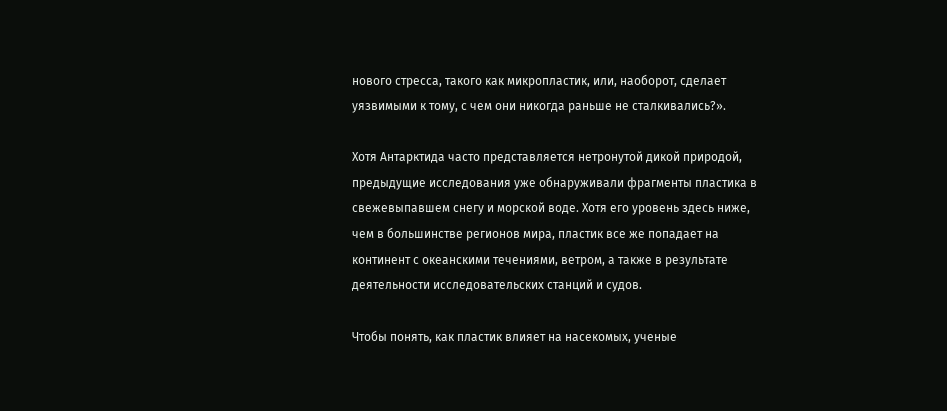нового стресса, такого как микропластик, или, наоборот, сделает уязвимыми к тому, с чем они никогда раньше не сталкивались?».

Хотя Антарктида часто представляется нетронутой дикой природой, предыдущие исследования уже обнаруживали фрагменты пластика в свежевыпавшем снегу и морской воде. Хотя его уровень здесь ниже, чем в большинстве регионов мира, пластик все же попадает на континент с океанскими течениями, ветром, а также в результате деятельности исследовательских станций и судов.

Чтобы понять, как пластик влияет на насекомых, ученые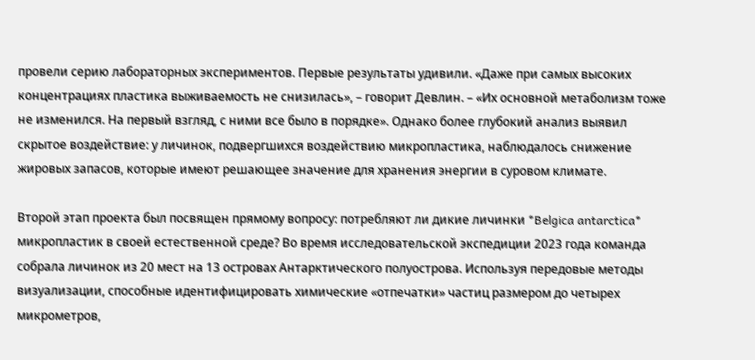провели серию лабораторных экспериментов. Первые результаты удивили. «Даже при самых высоких концентрациях пластика выживаемость не снизилась», – говорит Девлин. – «Их основной метаболизм тоже не изменился. На первый взгляд, с ними все было в порядке». Однако более глубокий анализ выявил скрытое воздействие: у личинок, подвергшихся воздействию микропластика, наблюдалось снижение жировых запасов, которые имеют решающее значение для хранения энергии в суровом климате.

Второй этап проекта был посвящен прямому вопросу: потребляют ли дикие личинки *Belgica antarctica* микропластик в своей естественной среде? Во время исследовательской экспедиции 2023 года команда собрала личинок из 20 мест на 13 островах Антарктического полуострова. Используя передовые методы визуализации, способные идентифицировать химические «отпечатки» частиц размером до четырех микрометров,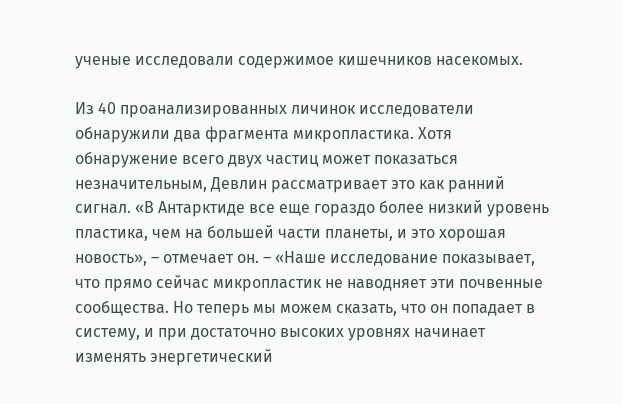ученые исследовали содержимое кишечников насекомых.

Из 40 проанализированных личинок исследователи обнаружили два фрагмента микропластика. Хотя обнаружение всего двух частиц может показаться незначительным, Девлин рассматривает это как ранний сигнал. «В Антарктиде все еще гораздо более низкий уровень пластика, чем на большей части планеты, и это хорошая новость», – отмечает он. – «Наше исследование показывает, что прямо сейчас микропластик не наводняет эти почвенные сообщества. Но теперь мы можем сказать, что он попадает в систему, и при достаточно высоких уровнях начинает изменять энергетический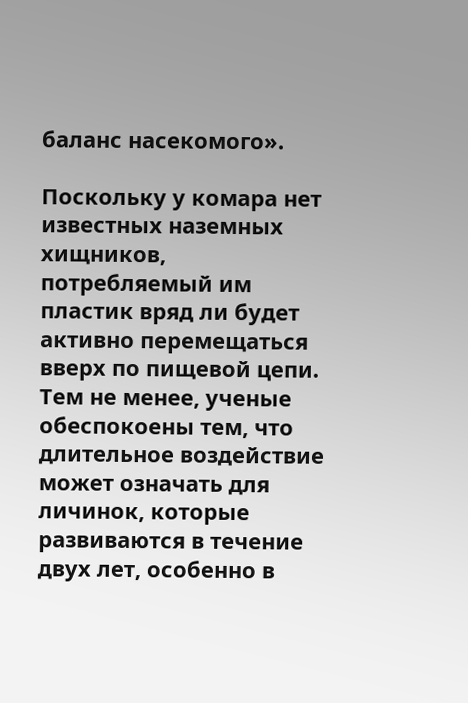баланс насекомого».

Поскольку у комара нет известных наземных хищников, потребляемый им пластик вряд ли будет активно перемещаться вверх по пищевой цепи. Тем не менее, ученые обеспокоены тем, что длительное воздействие может означать для личинок, которые развиваются в течение двух лет, особенно в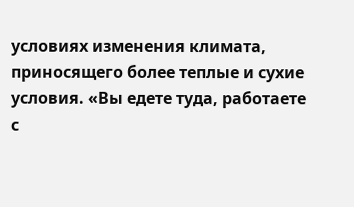условиях изменения климата, приносящего более теплые и сухие условия. «Вы едете туда, работаете с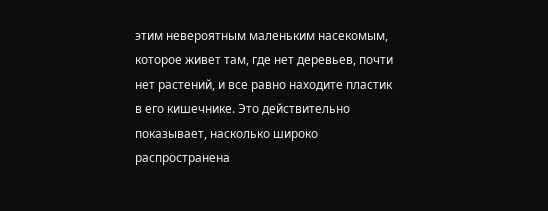этим невероятным маленьким насекомым, которое живет там, где нет деревьев, почти нет растений, и все равно находите пластик в его кишечнике. Это действительно показывает, насколько широко распространена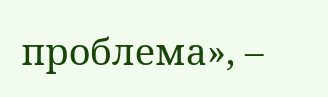проблема», –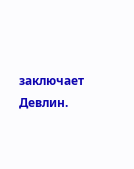заключает Девлин.